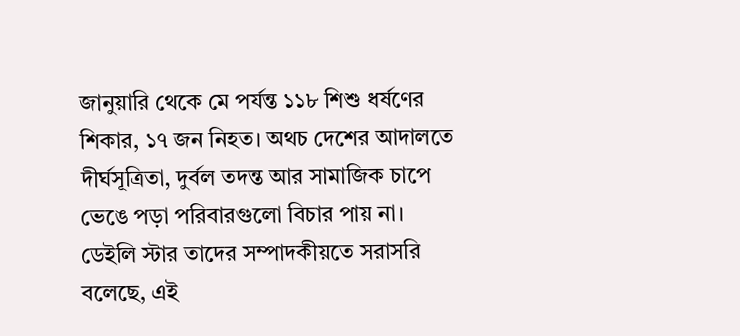জানুয়ারি থেকে মে পর্যন্ত ১১৮ শিশু ধর্ষণের শিকার, ১৭ জন নিহত। অথচ দেশের আদালতে দীর্ঘসূত্রিতা, দুর্বল তদন্ত আর সামাজিক চাপে ভেঙে পড়া পরিবারগুলো বিচার পায় না। ডেইলি স্টার তাদের সম্পাদকীয়তে সরাসরি বলেছে, এই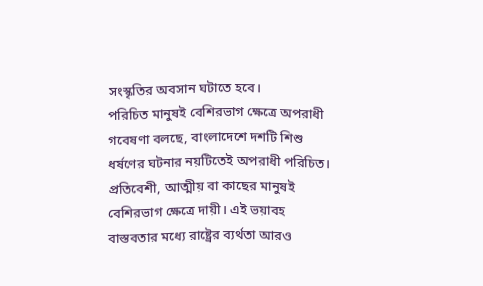সংস্কৃতির অবসান ঘটাতে হবে।
পরিচিত মানুষই বেশিরভাগ ক্ষেত্রে অপরাধী
গবেষণা বলছে, বাংলাদেশে দশটি শিশু ধর্ষণের ঘটনার নয়টিতেই অপরাধী পরিচিত। প্রতিবেশী, আত্মীয় বা কাছের মানুষই বেশিরভাগ ক্ষেত্রে দায়ী। এই ভয়াবহ বাস্তবতার মধ্যে রাষ্ট্রের ব্যর্থতা আরও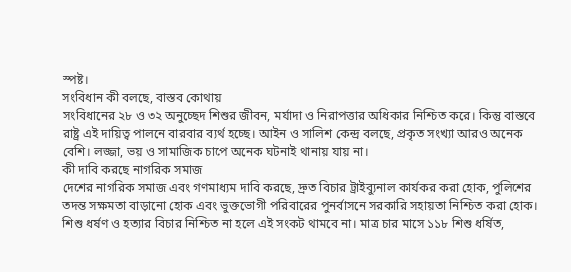স্পষ্ট।
সংবিধান কী বলছে, বাস্তব কোথায়
সংবিধানের ২৮ ও ৩২ অনুচ্ছেদ শিশুর জীবন, মর্যাদা ও নিরাপত্তার অধিকার নিশ্চিত করে। কিন্তু বাস্তবে রাষ্ট্র এই দায়িত্ব পালনে বারবার ব্যর্থ হচ্ছে। আইন ও সালিশ কেন্দ্র বলছে, প্রকৃত সংখ্যা আরও অনেক বেশি। লজ্জা, ভয় ও সামাজিক চাপে অনেক ঘটনাই থানায় যায় না।
কী দাবি করছে নাগরিক সমাজ
দেশের নাগরিক সমাজ এবং গণমাধ্যম দাবি করছে, দ্রুত বিচার ট্রাইব্যুনাল কার্যকর করা হোক, পুলিশের তদন্ত সক্ষমতা বাড়ানো হোক এবং ভুক্তভোগী পরিবারের পুনর্বাসনে সরকারি সহায়তা নিশ্চিত করা হোক।
শিশু ধর্ষণ ও হত্যার বিচার নিশ্চিত না হলে এই সংকট থামবে না। মাত্র চার মাসে ১১৮ শিশু ধর্ষিত,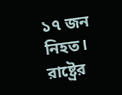১৭ জন নিহত। রাষ্ট্রের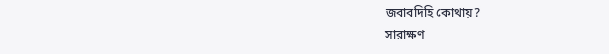জবাবদিহি কোথায়?
সারাক্ষণ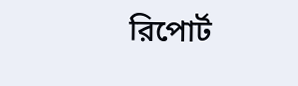রিপোর্ট